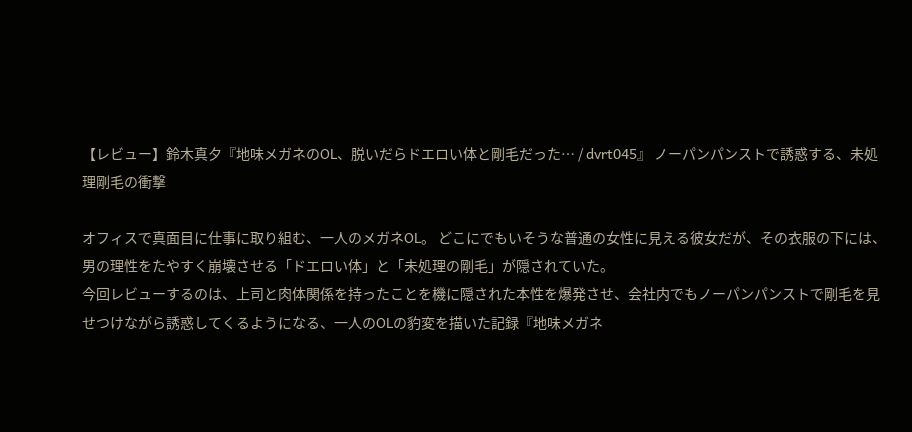【レビュー】鈴木真夕『地味メガネのOL、脱いだらドエロい体と剛毛だった… / dvrt045』 ノーパンパンストで誘惑する、未処理剛毛の衝撃

オフィスで真面目に仕事に取り組む、一人のメガネOL。 どこにでもいそうな普通の女性に見える彼女だが、その衣服の下には、男の理性をたやすく崩壊させる「ドエロい体」と「未処理の剛毛」が隠されていた。
今回レビューするのは、上司と肉体関係を持ったことを機に隠された本性を爆発させ、会社内でもノーパンパンストで剛毛を見せつけながら誘惑してくるようになる、一人のOLの豹変を描いた記録『地味メガネ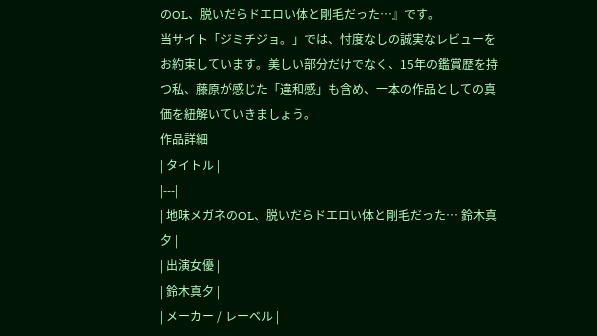のOL、脱いだらドエロい体と剛毛だった…』です。
当サイト「ジミチジョ。」では、忖度なしの誠実なレビューをお約束しています。美しい部分だけでなく、15年の鑑賞歴を持つ私、藤原が感じた「違和感」も含め、一本の作品としての真価を紐解いていきましょう。
作品詳細
| タイトル |
|---|
| 地味メガネのOL、脱いだらドエロい体と剛毛だった… 鈴木真夕 |
| 出演女優 |
| 鈴木真夕 |
| メーカー / レーベル |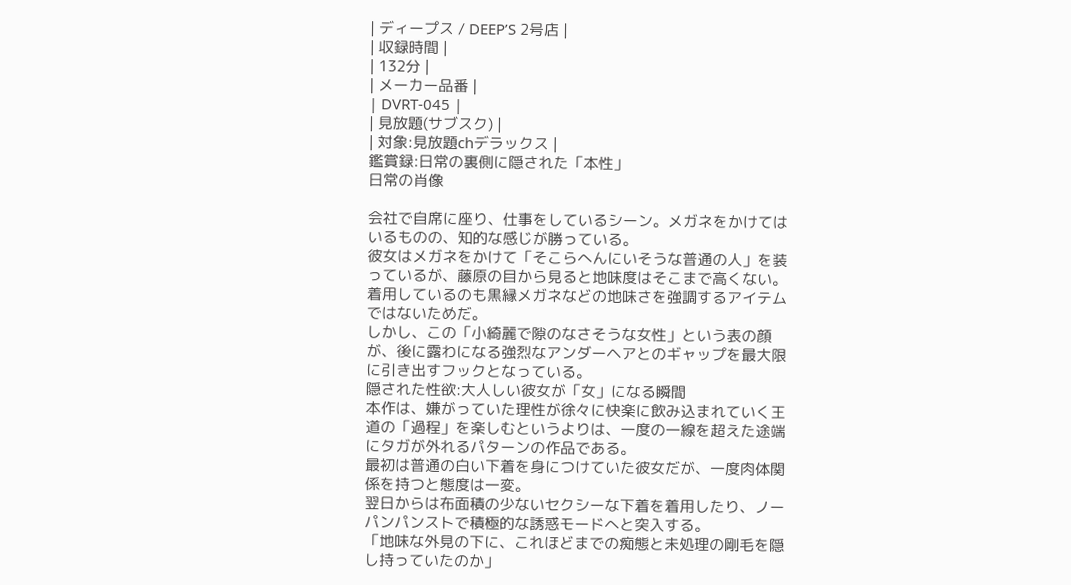| ディープス / DEEP’S 2号店 |
| 収録時間 |
| 132分 |
| メーカー品番 |
| DVRT-045 |
| 見放題(サブスク) |
| 対象:見放題chデラックス |
鑑賞録:日常の裏側に隠された「本性」
日常の肖像

会社で自席に座り、仕事をしているシーン。メガネをかけてはいるものの、知的な感じが勝っている。
彼女はメガネをかけて「そこらへんにいそうな普通の人」を装っているが、藤原の目から見ると地味度はそこまで高くない。着用しているのも黒縁メガネなどの地味さを強調するアイテムではないためだ。
しかし、この「小綺麗で隙のなさそうな女性」という表の顔が、後に露わになる強烈なアンダーヘアとのギャップを最大限に引き出すフックとなっている。
隠された性欲:大人しい彼女が「女」になる瞬間
本作は、嫌がっていた理性が徐々に快楽に飲み込まれていく王道の「過程」を楽しむというよりは、一度の一線を超えた途端にタガが外れるパターンの作品である。
最初は普通の白い下着を身につけていた彼女だが、一度肉体関係を持つと態度は一変。
翌日からは布面積の少ないセクシーな下着を着用したり、ノーパンパンストで積極的な誘惑モードへと突入する。
「地味な外見の下に、これほどまでの痴態と未処理の剛毛を隠し持っていたのか」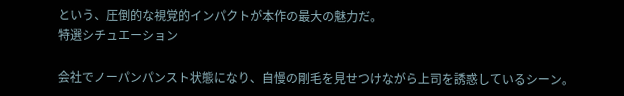という、圧倒的な視覚的インパクトが本作の最大の魅力だ。
特選シチュエーション

会社でノーパンパンスト状態になり、自慢の剛毛を見せつけながら上司を誘惑しているシーン。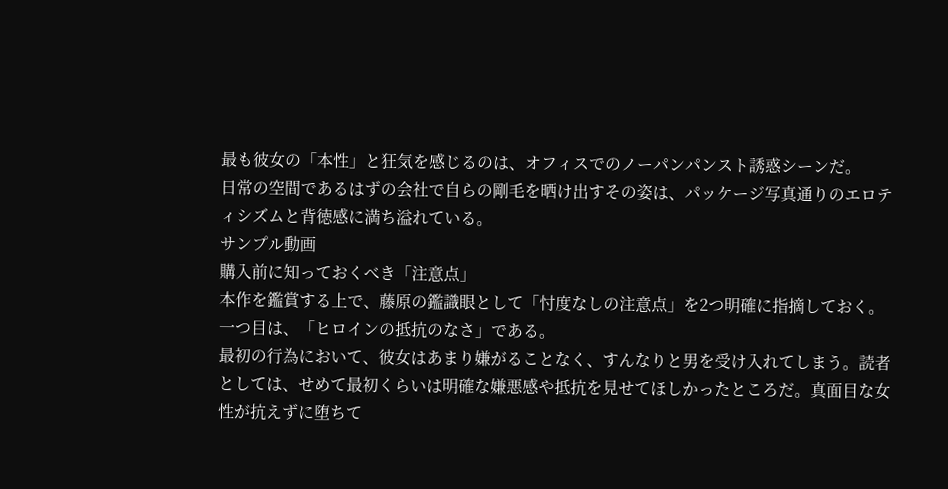最も彼女の「本性」と狂気を感じるのは、オフィスでのノーパンパンスト誘惑シーンだ。
日常の空間であるはずの会社で自らの剛毛を晒け出すその姿は、パッケージ写真通りのエロティシズムと背徳感に満ち溢れている。
サンプル動画
購入前に知っておくべき「注意点」
本作を鑑賞する上で、藤原の鑑識眼として「忖度なしの注意点」を2つ明確に指摘しておく。
一つ目は、「ヒロインの抵抗のなさ」である。
最初の行為において、彼女はあまり嫌がることなく、すんなりと男を受け入れてしまう。読者としては、せめて最初くらいは明確な嫌悪感や抵抗を見せてほしかったところだ。真面目な女性が抗えずに堕ちて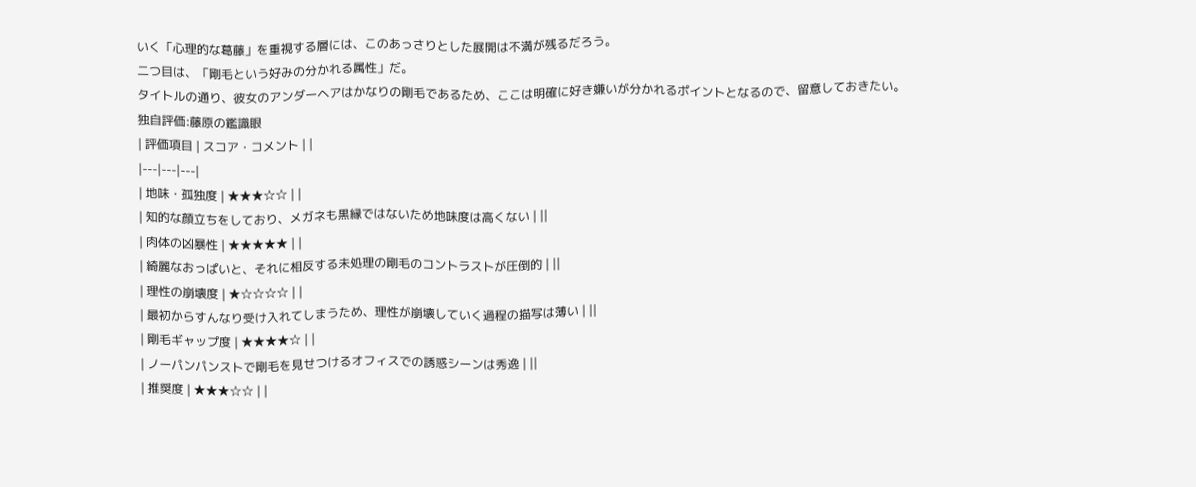いく「心理的な葛藤」を重視する層には、このあっさりとした展開は不満が残るだろう。
二つ目は、「剛毛という好みの分かれる属性」だ。
タイトルの通り、彼女のアンダーヘアはかなりの剛毛であるため、ここは明確に好き嫌いが分かれるポイントとなるので、留意しておきたい。
独自評価:藤原の鑑識眼
| 評価項目 | スコア・コメント | |
|---|---|---|
| 地味・孤独度 | ★★★☆☆ | |
| 知的な顔立ちをしており、メガネも黒縁ではないため地味度は高くない | ||
| 肉体の凶暴性 | ★★★★★ | |
| 綺麗なおっぱいと、それに相反する未処理の剛毛のコントラストが圧倒的 | ||
| 理性の崩壊度 | ★☆☆☆☆ | |
| 最初からすんなり受け入れてしまうため、理性が崩壊していく過程の描写は薄い | ||
| 剛毛ギャップ度 | ★★★★☆ | |
| ノーパンパンストで剛毛を見せつけるオフィスでの誘惑シーンは秀逸 | ||
| 推奨度 | ★★★☆☆ | |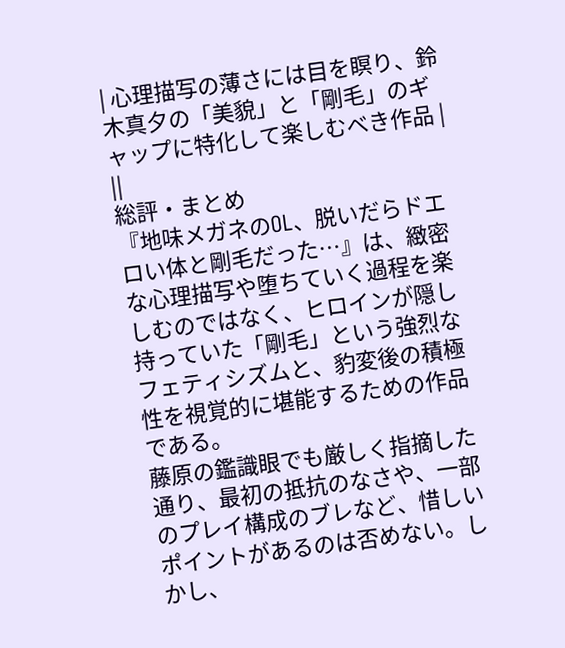| 心理描写の薄さには目を瞑り、鈴木真夕の「美貌」と「剛毛」のギャップに特化して楽しむべき作品 | ||
総評・まとめ
『地味メガネのOL、脱いだらドエロい体と剛毛だった…』は、緻密な心理描写や堕ちていく過程を楽しむのではなく、ヒロインが隠し持っていた「剛毛」という強烈なフェティシズムと、豹変後の積極性を視覚的に堪能するための作品である。
藤原の鑑識眼でも厳しく指摘した通り、最初の抵抗のなさや、一部のプレイ構成のブレなど、惜しいポイントがあるのは否めない。しかし、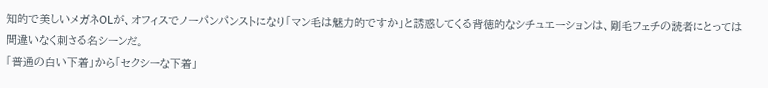知的で美しいメガネOLが、オフィスでノーパンパンストになり「マン毛は魅力的ですか」と誘惑してくる背徳的なシチュエーションは、剛毛フェチの読者にとっては間違いなく刺さる名シーンだ。
「普通の白い下着」から「セクシーな下着」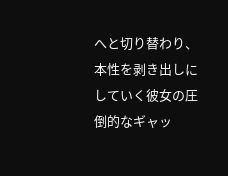へと切り替わり、本性を剥き出しにしていく彼女の圧倒的なギャッ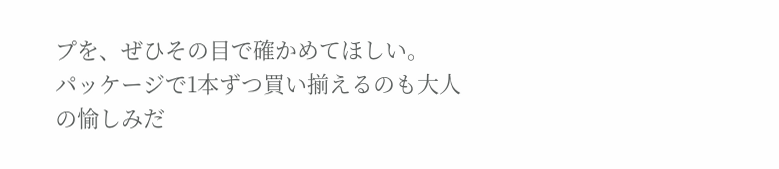プを、ぜひその目で確かめてほしい。
パッケージで1本ずつ買い揃えるのも大人の愉しみだ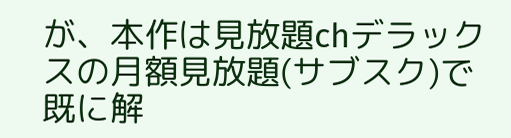が、本作は見放題chデラックスの月額見放題(サブスク)で既に解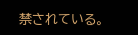禁されている。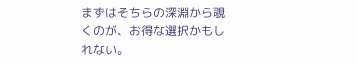まずはそちらの深淵から覗くのが、お得な選択かもしれない。